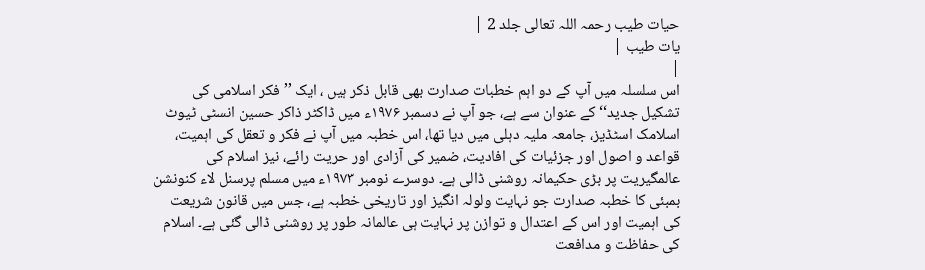حیات طیب رحمہ اللہ تعالی جلد 2 |
یات طیب |
|
اس سلسلہ میں آپ کے دو اہم خطبات صدارت بھی قابل ذکر ہیں ، ایک ’’فکر اسلامی کی تشکیل جدید‘‘ کے عنوان سے ہے، جو آپ نے دسمبر ۱۹۷۶ء میں ڈاکٹر ذاکر حسین انسٹی ٹیوٹ اسلامک اسٹڈیز، جامعہ ملیہ دہلی میں دیا تھا، اس خطبہ میں آپ نے فکر و تعقل کی اہمیت، قواعد و اصول اور جزئیات کی افادیت، ضمیر کی آزادی اور حریت رائے، نیز اسلام کی عالمگیریت پر بڑی حکیمانہ روشنی ڈالی ہے۔ دوسرے نومبر ۱۹۷۳ء میں مسلم پرسنل لاء کنونشن بمبئی کا خطبہ صدارت جو نہایت ولولہ انگیز اور تاریخی خطبہ ہے، جس میں قانون شریعت کی اہمیت اور اس کے اعتدال و توازن پر نہایت ہی عالمانہ طور پر روشنی ڈالی گئی ہے۔ اسلام کی حفاظت و مدافعت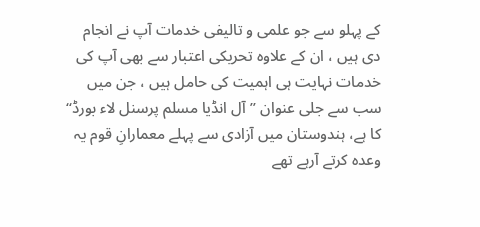کے پہلو سے جو علمی و تالیفی خدمات آپ نے انجام دی ہیں ، ان کے علاوہ تحریکی اعتبار سے بھی آپ کی خدمات نہایت ہی اہمیت کی حامل ہیں ، جن میں سب سے جلی عنوان ’’آل انڈیا مسلم پرسنل لاء بورڈ‘‘ کا ہے، ہندوستان میں آزادی سے پہلے معمارانِ قوم یہ وعدہ کرتے آرہے تھے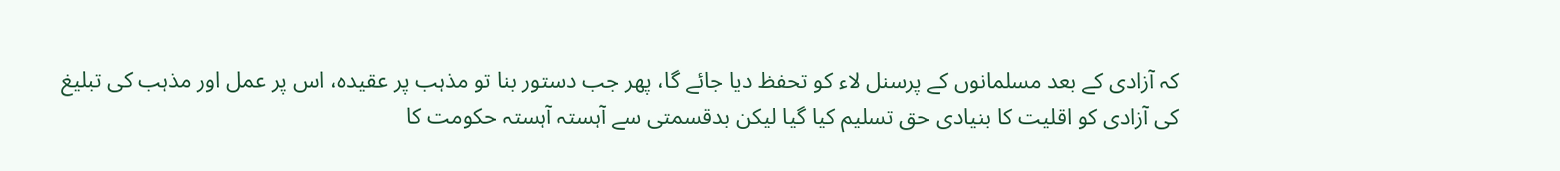کہ آزادی کے بعد مسلمانوں کے پرسنل لاء کو تحفظ دیا جائے گا، پھر جب دستور بنا تو مذہب پر عقیدہ، اس پر عمل اور مذہب کی تبلیغ کی آزادی کو اقلیت کا بنیادی حق تسلیم کیا گیا لیکن بدقسمتی سے آہستہ آہستہ حکومت کا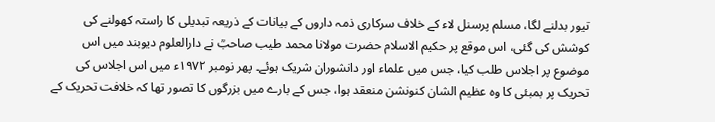تیور بدلنے لگا، مسلم پرسنل لاء کے خلاف سرکاری ذمہ داروں کے بیانات کے ذریعہ تبدیلی کا راستہ کھولنے کی کوشش کی گئی، اس موقع پر حکیم الاسلام حضرت مولانا محمد طیب صاحبؒ نے دارالعلوم دیوبند میں اس موضوع پر اجلاس طلب کیا، جس میں علماء اور دانشوران شریک ہوئے۔ پھر نومبر ۱۹۷۲ء میں اس اجلاس کی تحریک پر بمبئی کا وہ عظیم الشان کنونشن منعقد ہوا، جس کے بارے میں بزرگوں کا تصور تھا کہ خلافت تحریک کے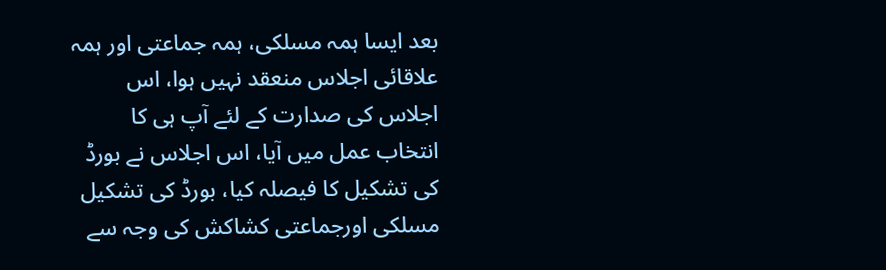بعد ایسا ہمہ مسلکی، ہمہ جماعتی اور ہمہ علاقائی اجلاس منعقد نہیں ہوا، اس اجلاس کی صدارت کے لئے آپ ہی کا انتخاب عمل میں آیا، اس اجلاس نے بورڈ کی تشکیل کا فیصلہ کیا، بورڈ کی تشکیل مسلکی اورجماعتی کشاکش کی وجہ سے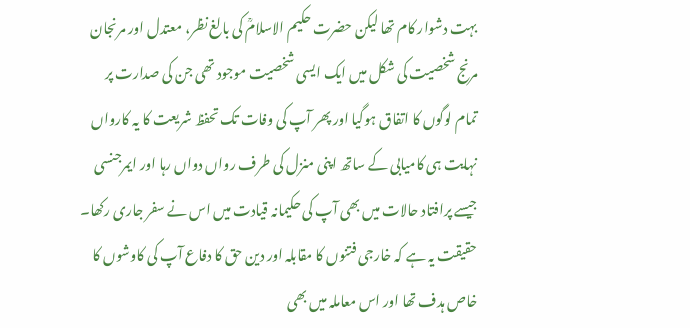بہت دشوار کام تھا لیکن حضرت حکیم الاسلامؒ کی بالغ نظر، معتدل اور مرنجان مرنج شخصیت کی شکل میں ایک ایسی شخصیت موجود تھی جن کی صدارت پر تمام لوگوں کا اتفاق ہوگیا اور پھر آپ کی وفات تک تحفظ شریعت کا یہ کارواں نہایت ہی کامیابی کے ساتھ اپنی منزل کی طرف رواں دواں رہا اور ایمرجنسی جیسے پرافتاد حالات میں بھی آپ کی حکیمانہ قیادت میں اس نے سفر جاری رکھا۔ حقیقت یہ ہے کہ خارجی فتنوں کا مقابلہ اور دین حق کا دفاع آپ کی کاوشوں کا خاص ہدف تھا اور اس معاملہ میں بھی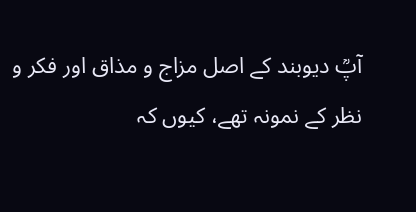آپؒ دیوبند کے اصل مزاج و مذاق اور فکر و نظر کے نمونہ تھے، کیوں کہ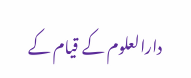دارالعلوم کے قیام کے